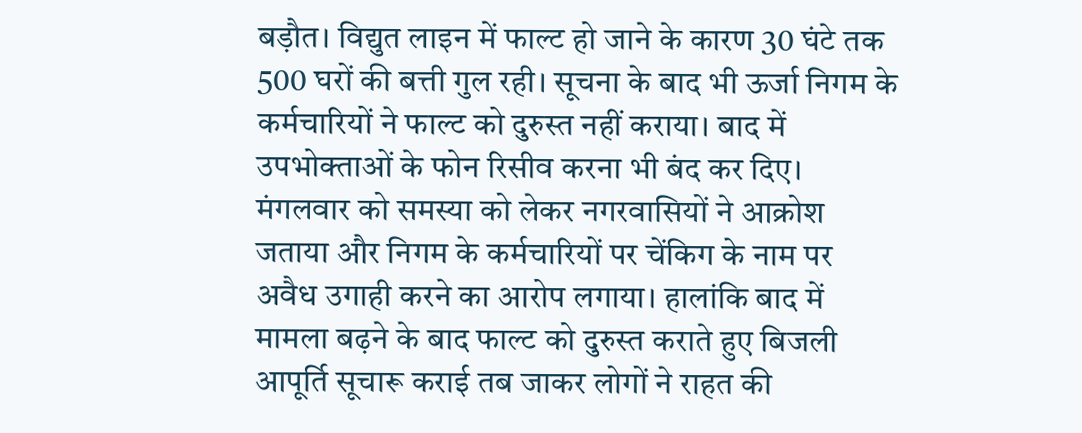बड़ौत। विद्युत लाइन में फाल्ट हो जाने के कारण 30 घंटे तक 500 घरों की बत्ती गुल रही। सूचना के बाद भी ऊर्जा निगम के कर्मचारियों ने फाल्ट को दुरुस्त नहीं कराया। बाद में उपभोक्ताओं के फोन रिसीव करना भी बंद कर दिए। मंगलवार को समस्या को लेकर नगरवासियों ने आक्रोश जताया और निगम के कर्मचारियों पर चेंकिग के नाम पर अवैध उगाही करने का आरोप लगाया। हालांकि बाद में मामला बढ़ने के बाद फाल्ट को दुरुस्त कराते हुए बिजली आपूर्ति सूचारू कराई तब जाकर लोगों ने राहत की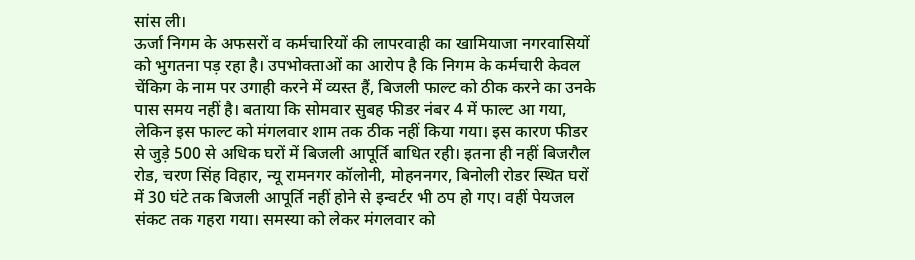सांस ली।
ऊर्जा निगम के अफसरों व कर्मचारियों की लापरवाही का खामियाजा नगरवासियों को भुगतना पड़ रहा है। उपभोक्ताओं का आरोप है कि निगम के कर्मचारी केवल चेंकिग के नाम पर उगाही करने में व्यस्त हैं, बिजली फाल्ट को ठीक करने का उनके पास समय नहीं है। बताया कि सोमवार सुबह फीडर नंबर 4 में फाल्ट आ गया, लेकिन इस फाल्ट को मंगलवार शाम तक ठीक नहीं किया गया। इस कारण फीडर से जुड़े 500 से अधिक घरों में बिजली आपूर्ति बाधित रही। इतना ही नहीं बिजरौल रोड, चरण सिंह विहार, न्यू रामनगर कॉलोनी, मोहननगर, बिनोली रोडर स्थित घरों में 30 घंटे तक बिजली आपूर्ति नहीं होने से इन्वर्टर भी ठप हो गए। वहीं पेयजल संकट तक गहरा गया। समस्या को लेकर मंगलवार को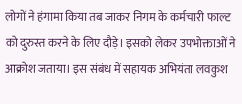लोगों ने हंगामा किया तब जाकर निगम के कर्मचारी फाल्ट को दुरुस्त करने के लिए दौड़े। इसको लेकर उपभोक्ताओं ने आक्रोश जताया। इस संबंध में सहायक अभियंता लवकुश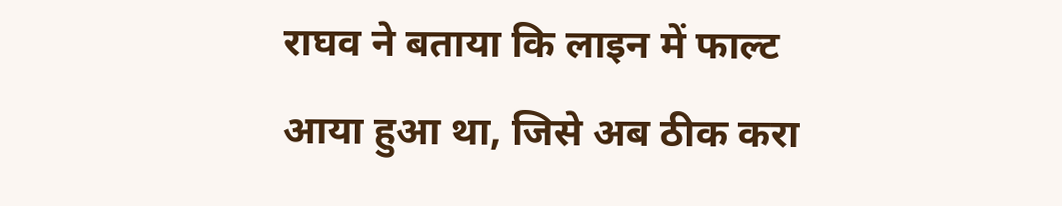राघव ने बताया कि लाइन में फाल्ट आया हुआ था, जिसे अब ठीक करा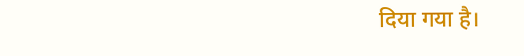दिया गया है।